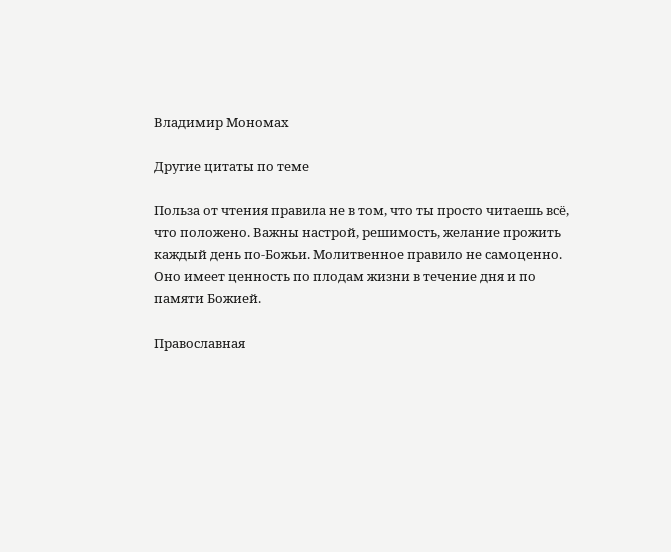Владимир Мономах

Другие цитаты по теме

Польза от чтения правила не в том, что ты просто читаешь всё, что положено. Важны настрой, решимость, желание прожить каждый день по-Божьи. Молитвенное правило не самоценно. Оно имеет ценность по плодам жизни в течение дня и по памяти Божией.

Православная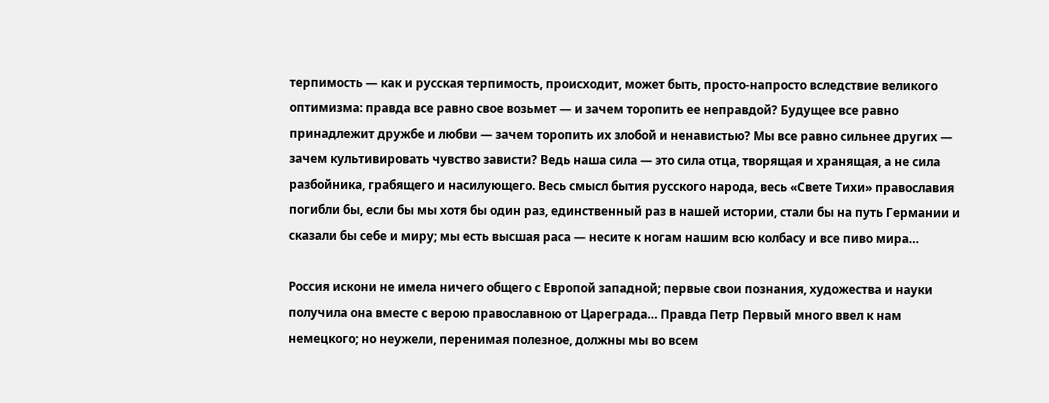терпимость — как и русская терпимость, происходит, может быть, просто-напросто вследствие великого оптимизма: правда все равно свое возьмет — и зачем торопить ее неправдой? Будущее все равно принадлежит дружбе и любви — зачем торопить их злобой и ненавистью? Мы все равно сильнее других — зачем культивировать чувство зависти? Ведь наша сила — это сила отца, творящая и хранящая, а не сила разбойника, грабящего и насилующего. Весь смысл бытия русского народа, весь «Свете Тихи» православия погибли бы, если бы мы хотя бы один раз, единственный раз в нашей истории, стали бы на путь Германии и сказали бы себе и миру; мы есть высшая раса — несите к ногам нашим всю колбасу и все пиво мира…

Россия искони не имела ничего общего с Европой западной; первые свои познания, художества и науки получила она вместе с верою православною от Цареграда… Правда Петр Первый много ввел к нам немецкого; но неужели, перенимая полезное, должны мы во всем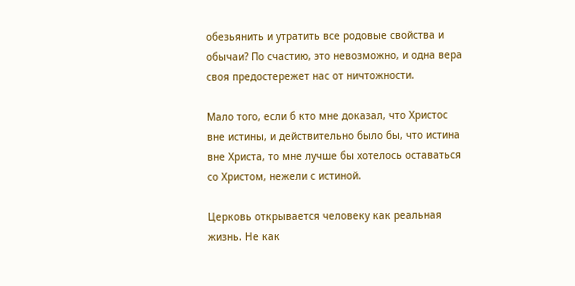обезьянить и утратить все родовые свойства и обычаи? По счастию, это невозможно, и одна вера своя предостережет нас от ничтожности.

Мало того, если б кто мне доказал, что Христос вне истины, и действительно было бы, что истина вне Христа, то мне лучше бы хотелось оставаться со Христом, нежели с истиной.

Церковь открывается человеку как реальная жизнь. Не как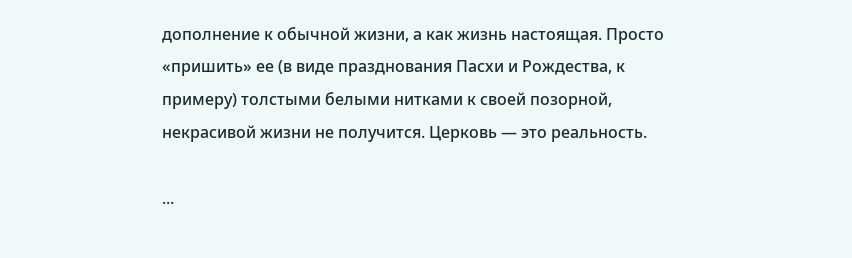дополнение к обычной жизни, а как жизнь настоящая. Просто «пришить» ее (в виде празднования Пасхи и Рождества, к примеру) толстыми белыми нитками к своей позорной, некрасивой жизни не получится. Церковь — это реальность.

...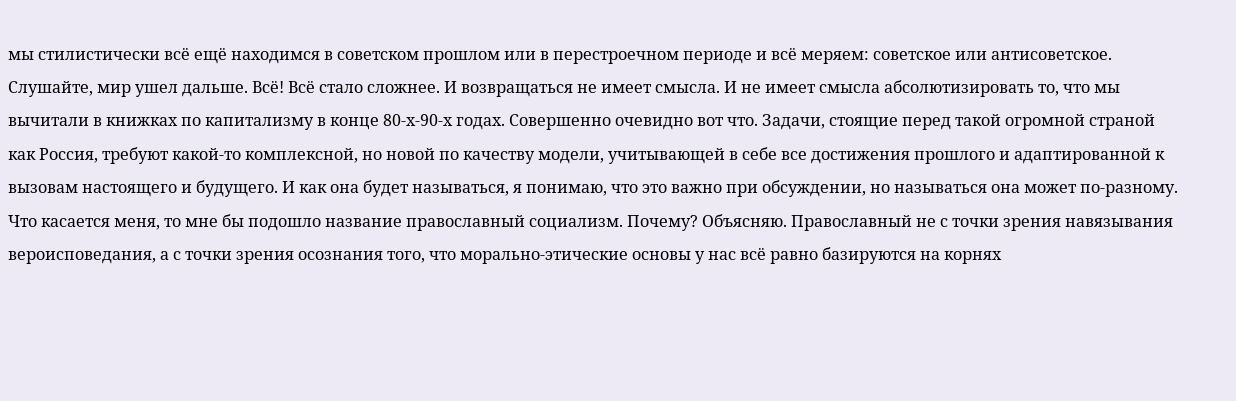мы стилистически всё ещё находимся в советском прошлом или в перестроечном периоде и всё меряем: советское или антисоветское. Слушайте, мир ушел дальше. Всё! Всё стало сложнее. И возвращаться не имеет смысла. И не имеет смысла абсолютизировать то, что мы вычитали в книжках по капитализму в конце 80-х-90-х годах. Совершенно очевидно вот что. Задачи, стоящие перед такой огромной страной как Россия, требуют какой-то комплексной, но новой по качеству модели, учитывающей в себе все достижения прошлого и адаптированной к вызовам настоящего и будущего. И как она будет называться, я понимаю, что это важно при обсуждении, но называться она может по-разному. Что касается меня, то мне бы подошло название православный социализм. Почему? Объясняю. Православный не с точки зрения навязывания вероисповедания, а с точки зрения осознания того, что морально-этические основы у нас всё равно базируются на корнях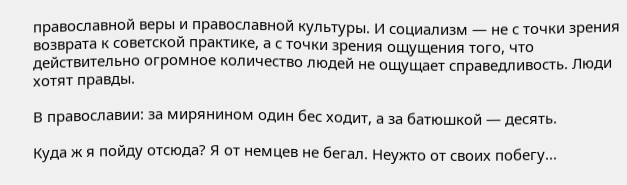православной веры и православной культуры. И социализм — не с точки зрения возврата к советской практике, а с точки зрения ощущения того, что действительно огромное количество людей не ощущает справедливость. Люди хотят правды.

В православии: за мирянином один бес ходит, а за батюшкой — десять.

Куда ж я пойду отсюда? Я от немцев не бегал. Неужто от своих побегу...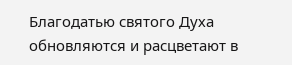Благодатью святого Духа обновляются и расцветают в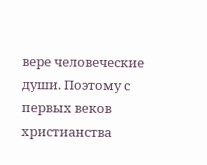вере человеческие души. Поэтому с первых веков христианства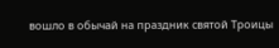вошло в обычай на праздник святой Троицы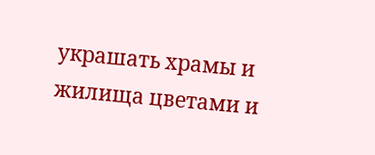украшать храмы и жилища цветами и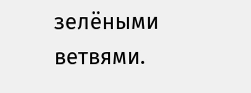зелёными ветвями.